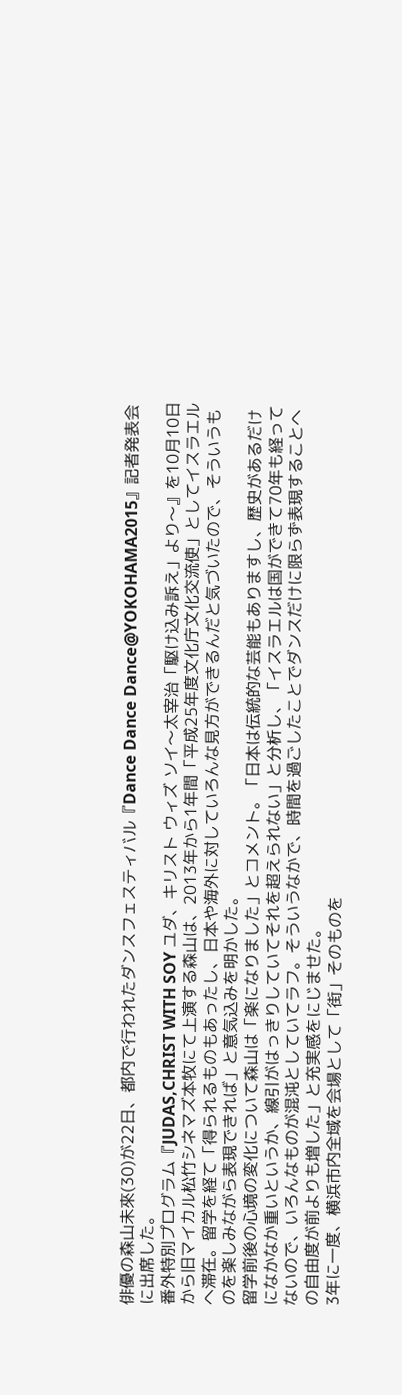俳優の森山未來(30)が22日、都内で行われたダンスフェスティバル『Dance Dance Dance@YOKOHAMA2015』記者発表会に出席した。
番外特別プログラム『JUDAS,CHRIST WITH SOY ユダ、キリスト ウィズ ソイ〜太宰治「駆け込み訴え」より〜』を10月10日から旧マイカル松竹シネマズ本牧にて上演する森山は、2013年から1年間「平成25年度文化庁文化交流使」としてイスラエルへ滞在。留学を経て「得られるものもあったし、日本や海外に対していろんな見方ができるんだと気づいたので、そういうものを楽しみながら表現できれば」と意気込みを明かした。
留学前後の心境の変化について森山は「楽になりました」とコメント。「日本は伝統的な芸能もありますし、歴史があるだけになかなか重いというか、線引がはっきりしていてそれを超えられない」と分析し、「イスラエルは国ができて70年も経ってないので、いろんなものが混沌としていてラフ。そういうなかで、時間を過ごしたことでダンスだけに限らず表現することへの自由度が前よりも増した」と充実感をにじませた。
3年に一度、横浜市内全域を会場として「街」そのものを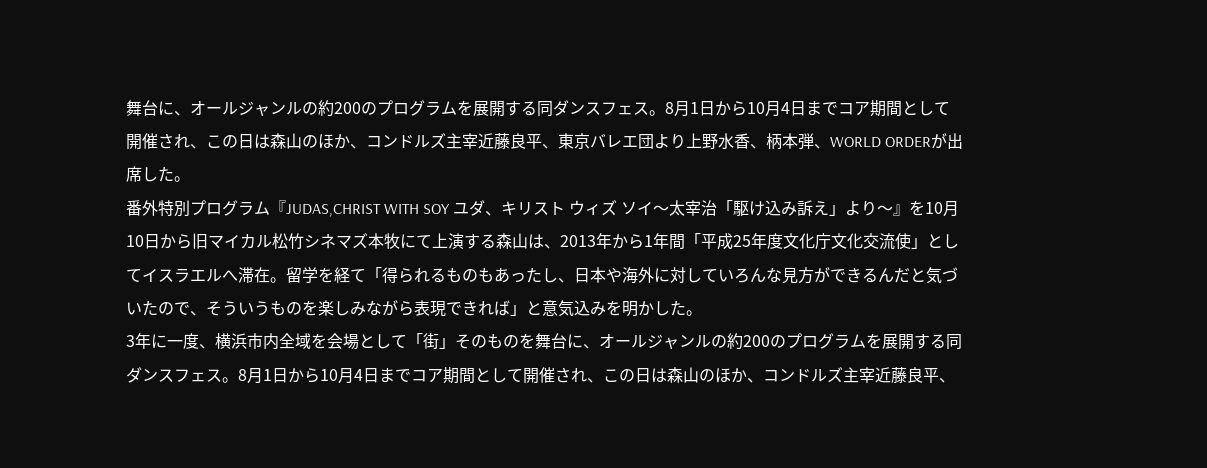舞台に、オールジャンルの約200のプログラムを展開する同ダンスフェス。8月1日から10月4日までコア期間として開催され、この日は森山のほか、コンドルズ主宰近藤良平、東京バレエ団より上野水香、柄本弾、WORLD ORDERが出席した。
番外特別プログラム『JUDAS,CHRIST WITH SOY ユダ、キリスト ウィズ ソイ〜太宰治「駆け込み訴え」より〜』を10月10日から旧マイカル松竹シネマズ本牧にて上演する森山は、2013年から1年間「平成25年度文化庁文化交流使」としてイスラエルへ滞在。留学を経て「得られるものもあったし、日本や海外に対していろんな見方ができるんだと気づいたので、そういうものを楽しみながら表現できれば」と意気込みを明かした。
3年に一度、横浜市内全域を会場として「街」そのものを舞台に、オールジャンルの約200のプログラムを展開する同ダンスフェス。8月1日から10月4日までコア期間として開催され、この日は森山のほか、コンドルズ主宰近藤良平、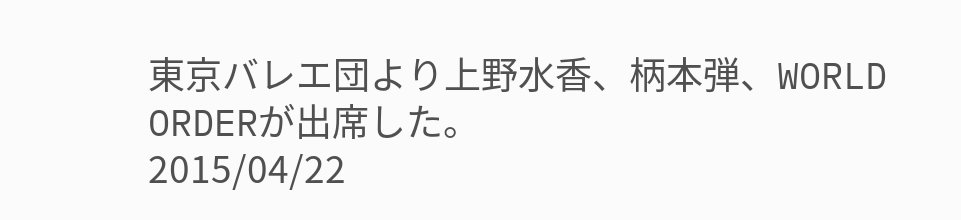東京バレエ団より上野水香、柄本弾、WORLD ORDERが出席した。
2015/04/22